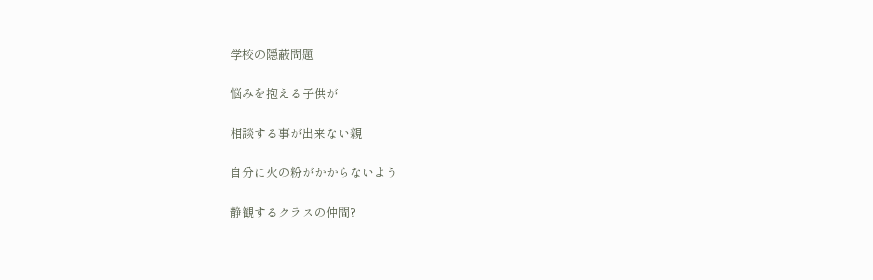学校の隠蔽問題

悩みを抱える子供が

相談する事が出来ない親

自分に火の粉がかからないよう

静観するクラスの仲間?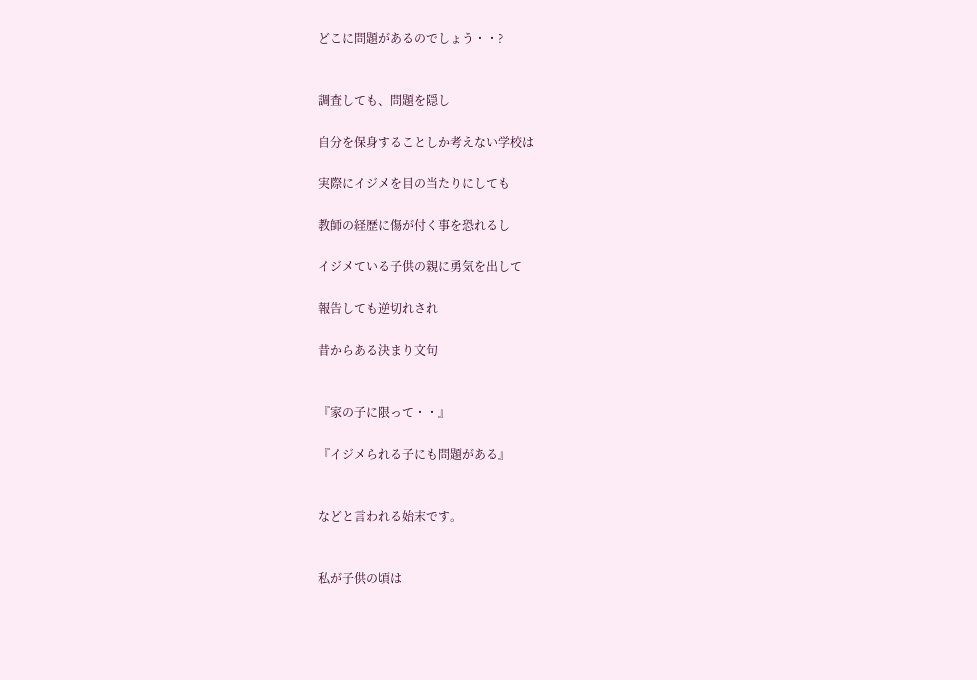どこに問題があるのでしょう・・?


調査しても、問題を隠し

自分を保身することしか考えない学校は

実際にイジメを目の当たりにしても

教師の経歴に傷が付く事を恐れるし

イジメている子供の親に勇気を出して

報告しても逆切れされ

昔からある決まり文句


『家の子に限って・・』

『イジメられる子にも問題がある』


などと言われる始末です。


私が子供の頃は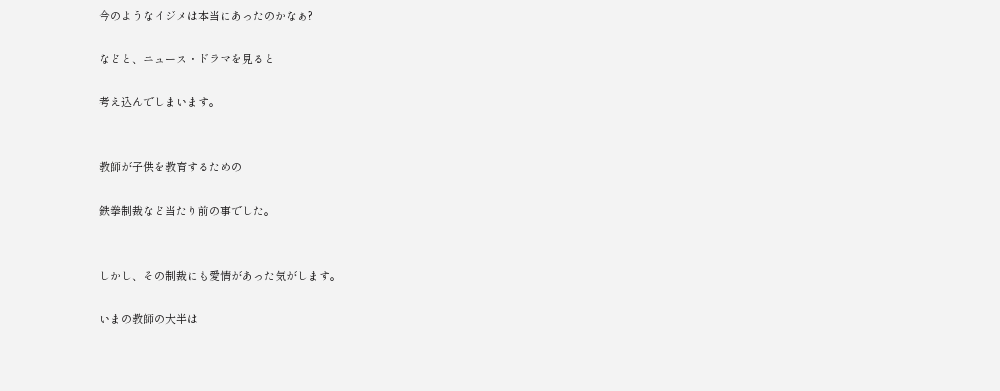今のようなイジメは本当にあったのかなぁ?

などと、ニュース・ドラマを見ると

考え込んでしまいます。


教師が子供を教育するための

鉄拳制裁など当たり前の事でした。


しかし、その制裁にも愛情があった気がします。

いまの教師の大半は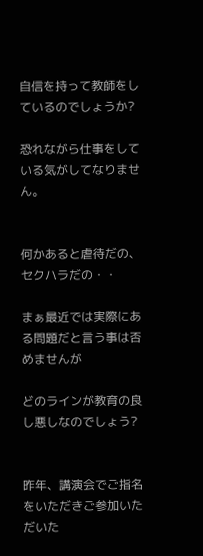自信を持って教師をしているのでしょうか?

恐れながら仕事をしている気がしてなりません。


何かあると虐待だの、セクハラだの・・

まぁ最近では実際にある問題だと言う事は否めませんが

どのラインが教育の良し悪しなのでしょう?


昨年、講演会でご指名をいただきご参加いただいた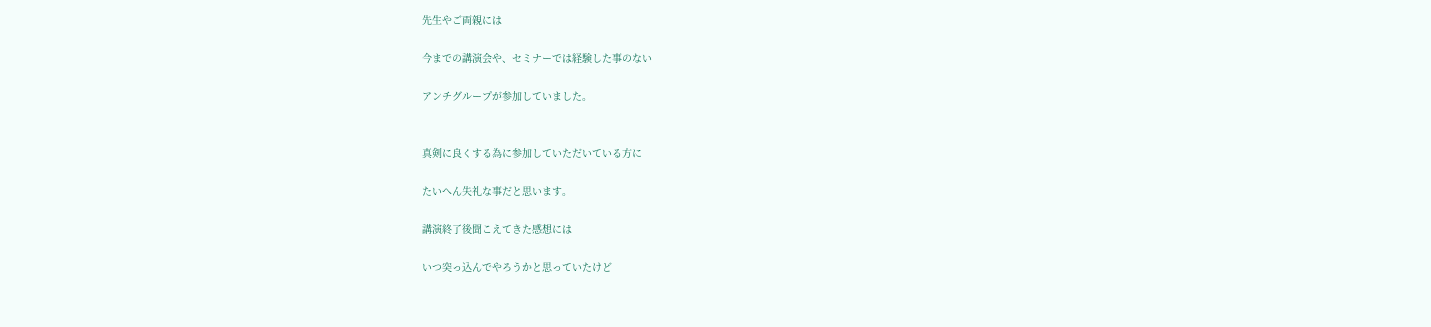先生やご両親には

今までの講演会や、セミナーでは経験した事のない

アンチグループが参加していました。


真剣に良くする為に参加していただいている方に

たいへん失礼な事だと思います。

講演終了後聞こえてきた感想には

いつ突っ込んでやろうかと思っていたけど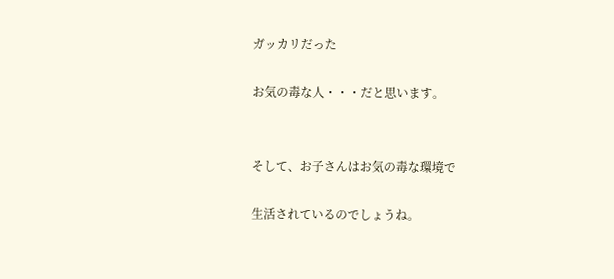ガッカリだった

お気の毒な人・・・だと思います。


そして、お子さんはお気の毒な環境で

生活されているのでしょうね。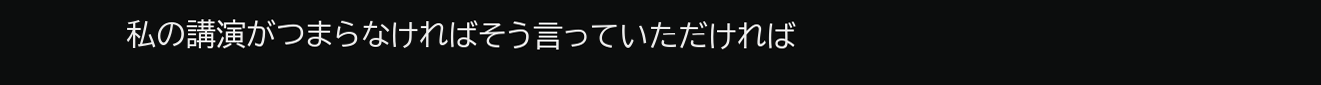私の講演がつまらなければそう言っていただければ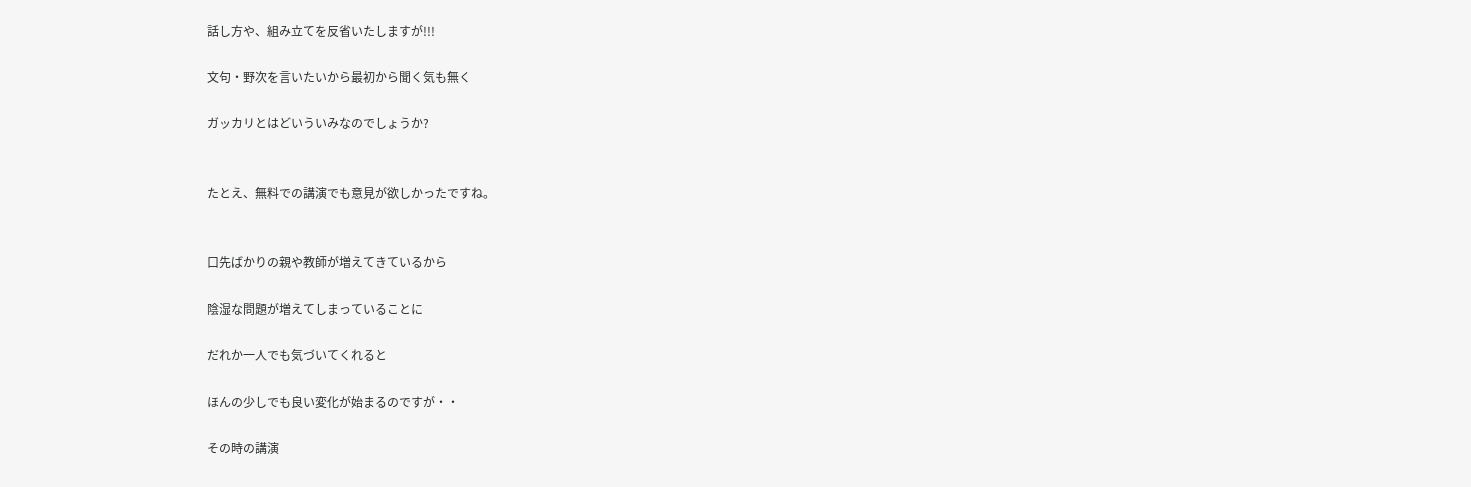話し方や、組み立てを反省いたしますが!!!

文句・野次を言いたいから最初から聞く気も無く

ガッカリとはどいういみなのでしょうか?


たとえ、無料での講演でも意見が欲しかったですね。


口先ばかりの親や教師が増えてきているから

陰湿な問題が増えてしまっていることに

だれか一人でも気づいてくれると

ほんの少しでも良い変化が始まるのですが・・

その時の講演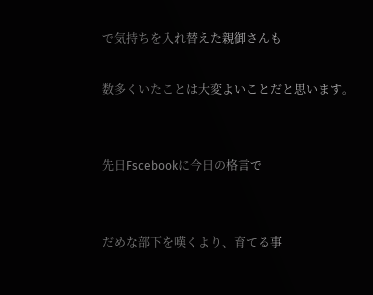で気持ちを入れ替えた親御さんも

数多くいたことは大変よいことだと思います。


先日Fscebookに今日の格言で


だめな部下を嘆くより、育てる事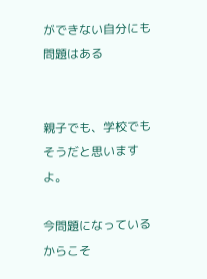ができない自分にも問題はある


親子でも、学校でもそうだと思いますよ。

今問題になっているからこそ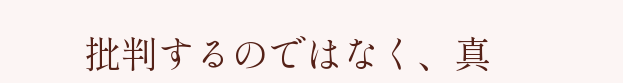批判するのではなく、真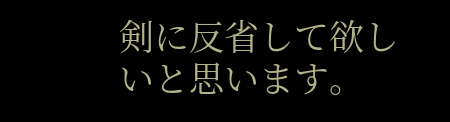剣に反省して欲しいと思います。